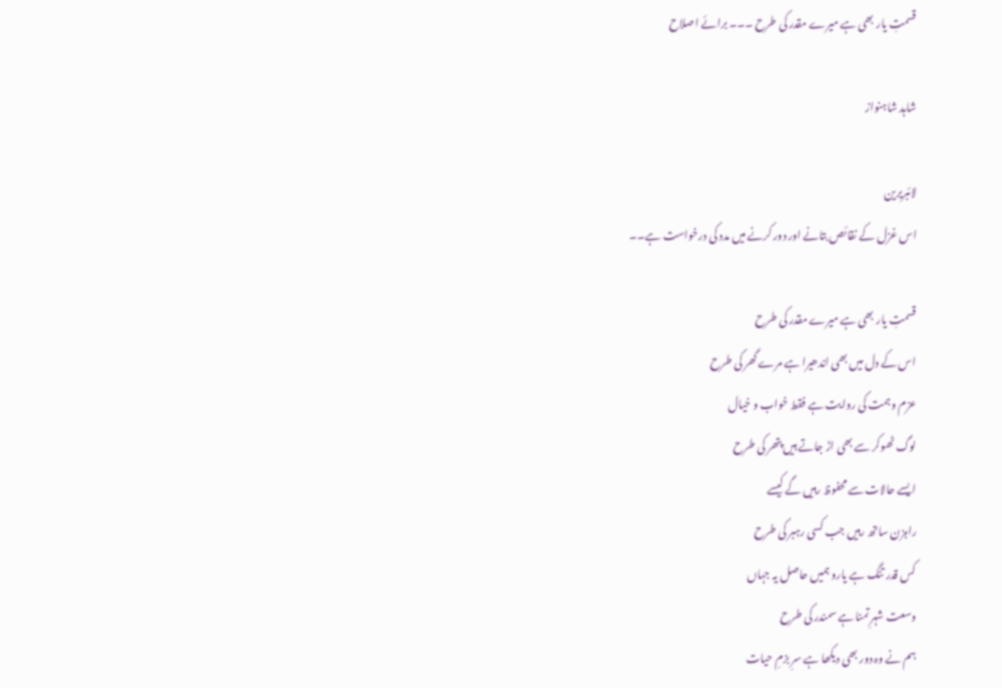قسمتِ یار بھی ہے میرے مقدر کی طرح ۔۔۔ برائے اصلاح

شاہد شاہنواز

لائبریرین
اس غزل کے نقائص بتانے اور دور کرنے میں مدد کی درخواست ہے۔۔

قسمتِ یار بھی ہے میرے مقدر کی طرح
اس کے دل میں بھی اندھیرا ہے مرے گھر کی طرح
عزم وہمت کی روایت ہے فقط خواب و خیال
لوگ ٹھوکر سے بھی اڑ جاتے ہیں پتھر کی طرح
ایسے حالات سے محفوظ رہیں گے کیسے
راہزن ساتھ رہیں جب کسی رہبر کی طرح
کس قدر تنگ ہے یارو ہمیں حاصل یہ جہاں
وسعت شہرِ تمنا ہے سمندر کی طرح
ہم نے وہ دور بھی دیکھا ہے سرِ بزمِ حیات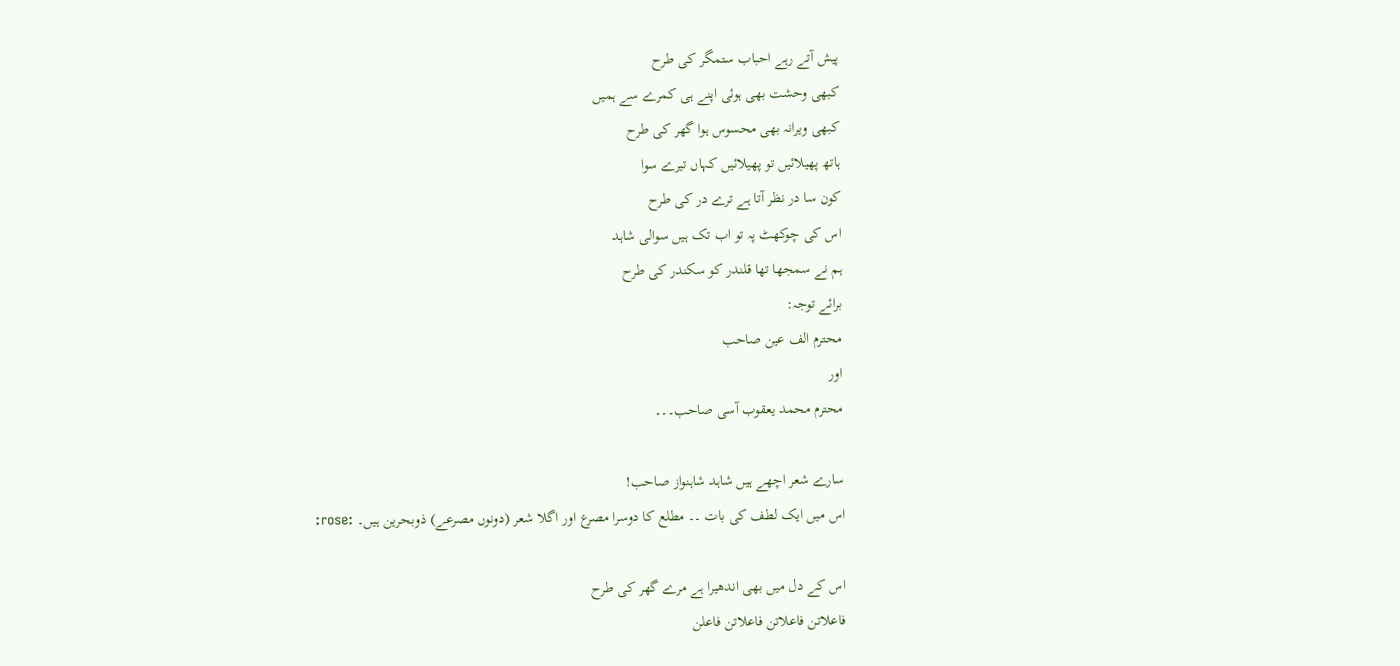پیش آتے رہے احباب ستمگر کی طرح
کبھی وحشت بھی ہوئی اپنے ہی کمرے سے ہمیں
کبھی ویرانہ بھی محسوس ہوا گھر کی طرح
ہاتھ پھیلائیں تو پھیلائیں کہاں تیرے سوا
کون سا در نظر آتا ہے ترے در کی طرح
اس کی چوکھٹ پہ تو اب تک ہیں سوالی شاہد
ہم نے سمجھا تھا قلندر کو سکندر کی طرح
برائے توجہ:
محترم الف عین صاحب
اور
محترم محمد یعقوب آسی صاحب۔۔۔

سارے شعر اچھے ہیں شاہد شاہنواز صاحب!
اس میں ایک لطف کی بات ۔۔ مطلع کا دوسرا مصرع اور اگلا شعر (دونوں مصرعے) ذوبحرین ہیں۔ :rose:

اس کے دل میں بھی اندھیرا ہے مرے گھر کی طرح
فاعلاتن فاعلاتن فاعلاتن فاعلن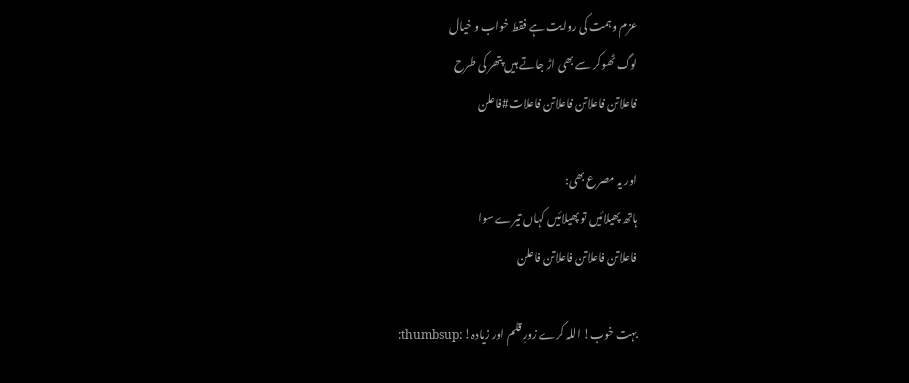عزم وہمت کی روایت ہے فقط خواب و خیال
لوگ ٹھوکر سے بھی اڑ جاتے ہیں پتھر کی طرح
فاعلاتن فاعلاتن فاعلاتن فاعلات#فاعلن

اور یہ مصرع بھی:
ہاتھ پھیلائیں تو پھیلائیں کہاں تیرے سوا
فاعلاتن فاعلاتن فاعلاتن فاعلن

بہت خوب! اللہ کرے زورِ قلم اور زیادہ! :thumbsup: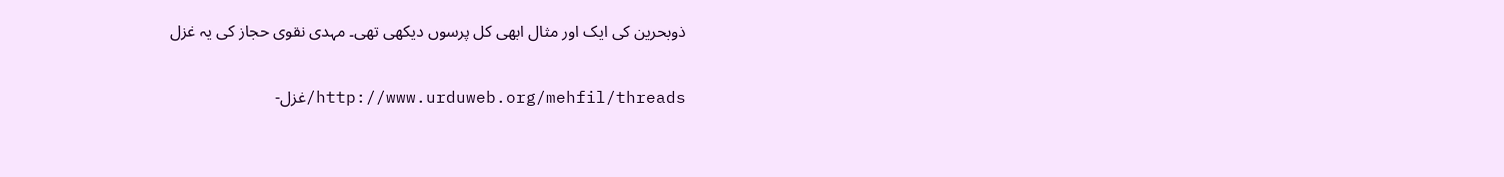ذوبحرین کی ایک اور مثال ابھی کل پرسوں دیکھی تھی۔ مہدی نقوی حجاز کی یہ غزل

http://www.urduweb.org/mehfil/threads/غزل-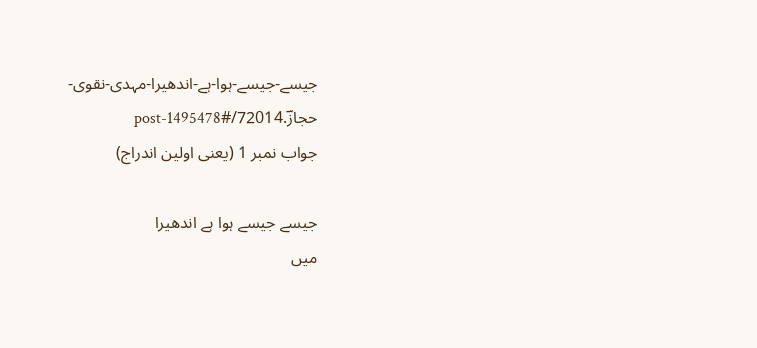جیسے-جیسے-ہوا-ہے-اندھیرا-مہدی-نقوی-حجازؔ.72014/#post-1495478
جواب نمبر 1 (یعنی اولین اندراج)

جیسے جیسے ہوا ہے اندھیرا
میں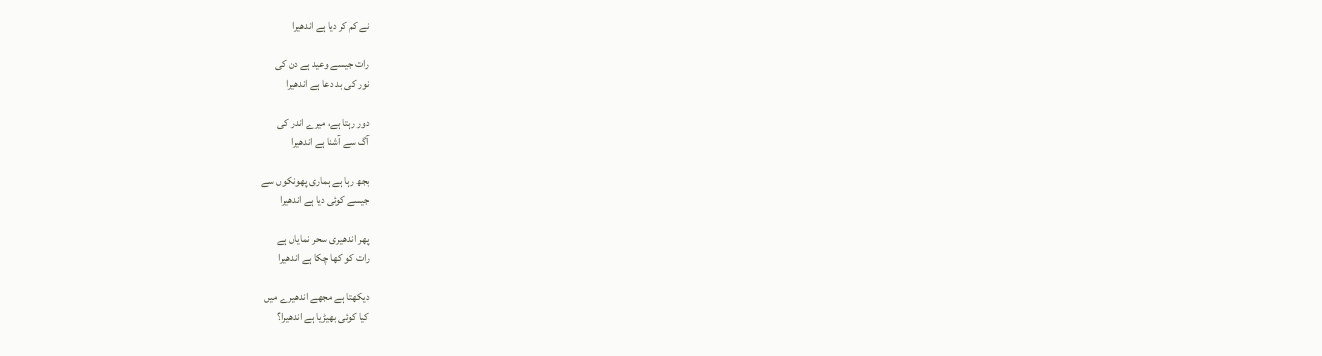نے کم کر دیا ہے اندھیرا

رات جیسے وعید ہے دن کی
نور کی بد دعا ہے اندھیرا

دور رہتا ہے، میرے اندر کی
آگ سے آشنا ہے اندھیرا

بجھ رہا ہے ہماری پھونکوں سے
جیسے کوئی دیا ہے اندھیرا

پھر اندھیری سحر نمایاں ہے
رات کو کھا چکا ہے اندھیرا

دیکھتا ہے مجھے اندھیرے میں
کیا کوئی بھیڑیا ہے اندھیرا؟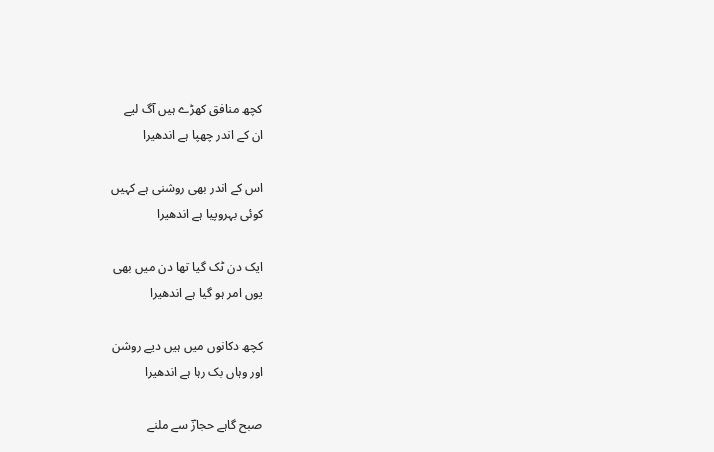کچھ منافق کھڑے ہیں آگ لیے
ان کے اندر چھپا ہے اندھیرا

اس کے اندر بھی روشنی ہے کہیں
کوئی بہروپیا ہے اندھیرا

ایک دن ٹک گیا تھا دن میں بھی
یوں امر ہو گیا ہے اندھیرا

کچھ دکانوں میں ہیں دیے روشن
اور وہاں بک رہا ہے اندھیرا

صبح گاہے حجازؔ سے ملنے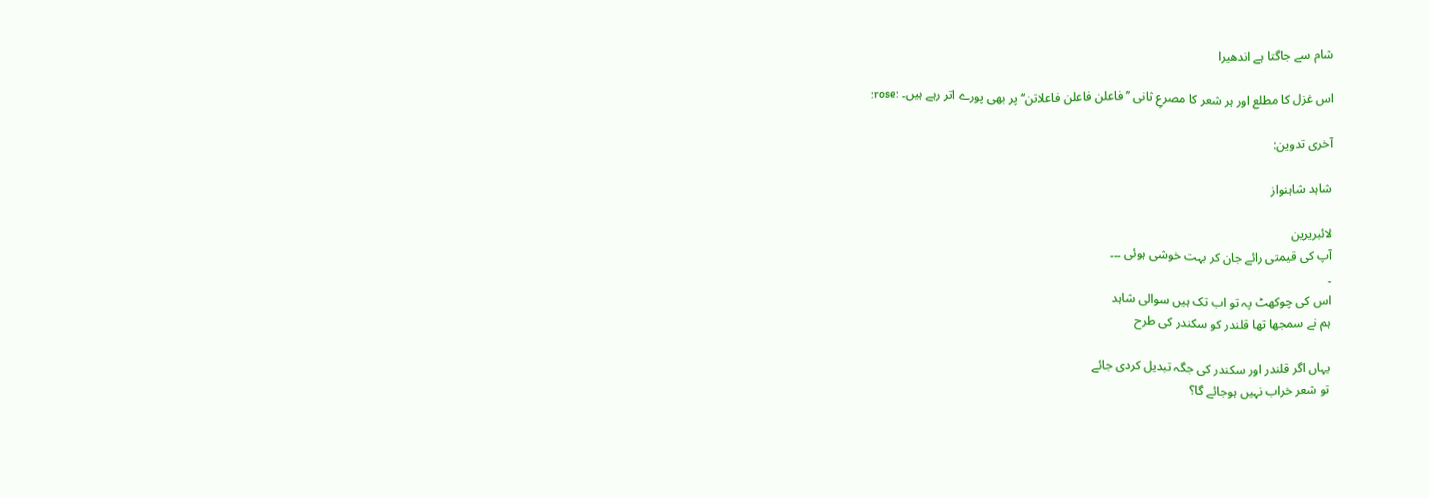شام سے جاگتا ہے اندھیرا

اس غزل کا مطلع اور ہر شعر کا مصرعِ ثانی ’’فاعلن فاعلن فاعلاتن‘‘ پر بھی پورے اتر رہے ہیں۔ :rose:

آخری تدوین:

شاہد شاہنواز

لائبریرین
آپ کی قیمتی رائے جان کر بہت خوشی ہوئی ۔۔۔
۔
اس کی چوکھٹ پہ تو اب تک ہیں سوالی شاہد
ہم نے سمجھا تھا قلندر کو سکندر کی طرح

یہاں اگر قلندر اور سکندر کی جگہ تبدیل کردی جائے
تو شعر خراب نہیں ہوجائے گا؟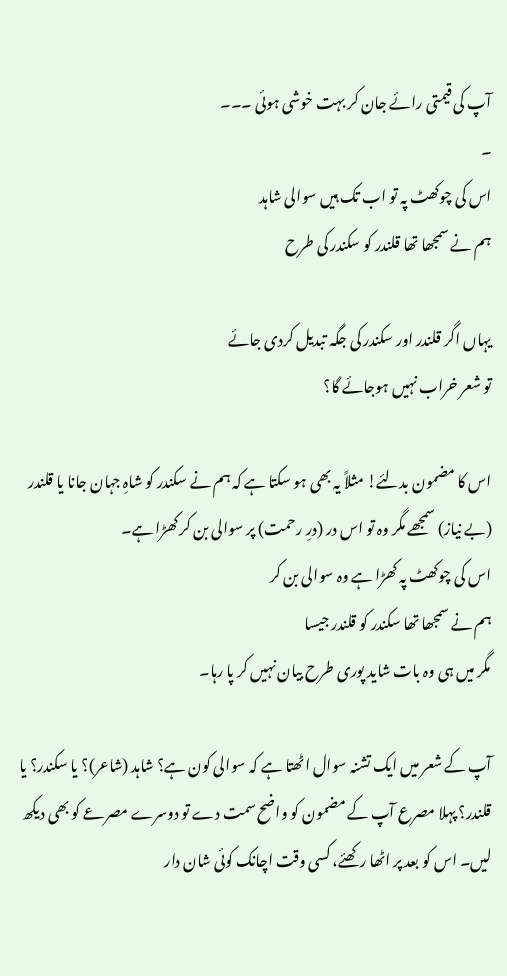آپ کی قیمتی رائے جان کر بہت خوشی ہوئی ۔۔۔
۔
اس کی چوکھٹ پہ تو اب تک ہیں سوالی شاہد
ہم نے سمجھا تھا قلندر کو سکندر کی طرح

یہاں اگر قلندر اور سکندر کی جگہ تبدیل کردی جائے
تو شعر خراب نہیں ہوجائے گا؟

اس کا مضمون بدلئے! مثلاً یہ بھی ہو سکتا ہے کہ ہم نے سکندر کو شاہِ جہان جانا یا قلندر (بے نیاز) سمجھے مگر وہ تو اس در (درِ رحمت) پر سوالی بن کر کھڑا ہے۔
اس کی چوکھٹ پہ کھڑا ہے وہ سوالی بن کر
ہم نے سمجھا تھا سکندر کو قلندر جیسا
مگر میں ہی وہ بات شاید پوری طرح بیان نہیں کر پا رہا۔

آپ کے شعر میں ایک تشنہ سوال اٹھتا ہے کہ سوالی کون ہے؟ شاہد (شاعر)؟ یا سکندر؟ یا قلندر؟ پہلا مصرع آپ کے مضمون کو واضح سمت دے تو دوسرے مصرعے کو بھی دیکھ لیں۔ اس کو بعد پر اٹھا رکھئے، کسی وقت اچانک کوئی شان دار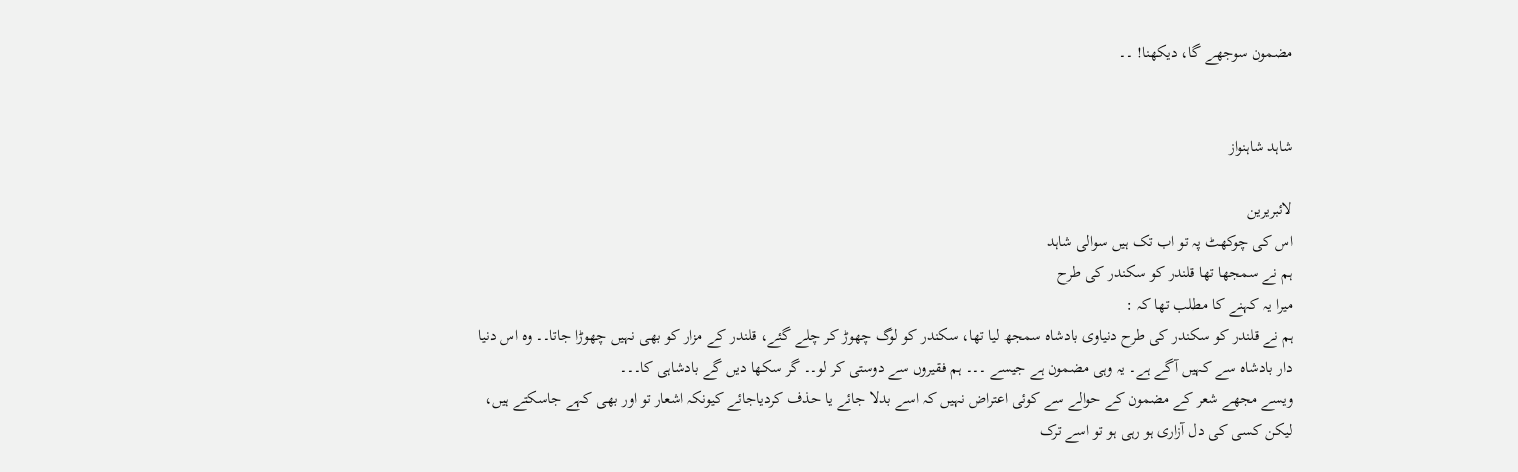مضمون سوجھے گا، دیکھنا! ۔۔


شاہد شاہنواز

لائبریرین
اس کی چوکھٹ پہ تو اب تک ہیں سوالی شاہد
ہم نے سمجھا تھا قلندر کو سکندر کی طرح
میرا یہ کہنے کا مطلب تھا کہ :
ہم نے قلندر کو سکندر کی طرح دنیاوی بادشاہ سمجھ لیا تھا، سکندر کو لوگ چھوڑ کر چلے گئے، قلندر کے مزار کو بھی نہیں چھوڑا جاتا۔۔ وہ اس دنیا دار بادشاہ سے کہیں آگے ہے۔ یہ وہی مضمون ہے جیسے ۔۔۔ ہم فقیروں سے دوستی کر لو۔۔ گر سکھا دیں گے بادشاہی کا۔۔۔
ویسے مجھے شعر کے مضمون کے حوالے سے کوئی اعتراض نہیں کہ اسے بدلا جائے یا حذف کردیاجائے کیونکہ اشعار تو اور بھی کہے جاسکتے ہیں، لیکن کسی کی دل آزاری ہو رہی ہو تو اسے ترک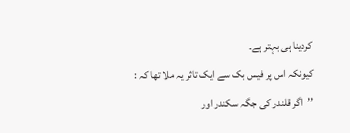کردینا ہی بہتر ہے۔
کیونکہ اس پر فیس بک سے ایک تاثر یہ ملا تھا کہ :
’’اگر قلندر کی جگہ سکندر اور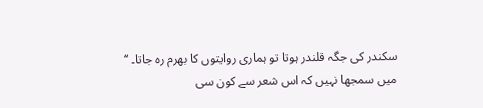سکندر کی جگہ قلندر ہوتا تو ہماری روایتوں کا بھرم رہ جاتا۔ ‘‘
میں سمجھا نہیں کہ اس شعر سے کون سی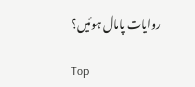روایات پامال ہوئیں؟

Top